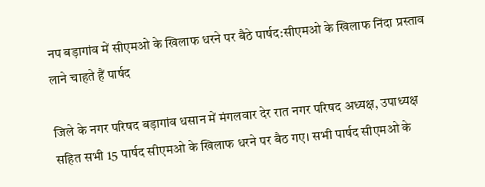नप बड़ागांव में सीएमओ के खिलाफ धरने पर बैठे पार्षद:सीएमओ के खिलाफ निंदा प्रस्ताव लाने चाहते हैं पार्षद

जिले के नगर परिषद बड़ागांव धसान में मंगलवार देर रात नगर परिषद अध्यक्ष, उपाध्यक्ष सहित सभी 15 पार्षद सीएमओ के खिलाफ धरने पर बैठ गए। सभी पार्षद सीएमओ के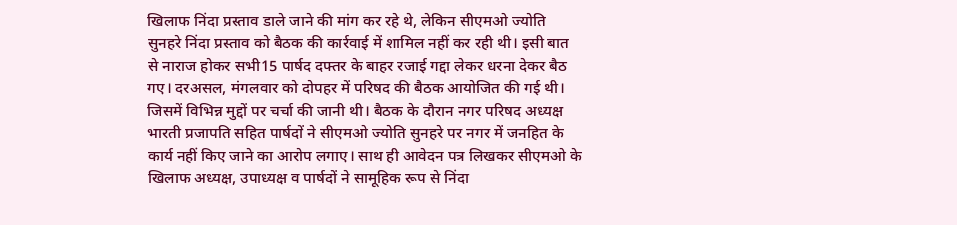खिलाफ निंदा प्रस्ताव डाले जाने की मांग कर रहे थे, लेकिन सीएमओ ज्योति सुनहरे निंदा प्रस्ताव को बैठक की कार्रवाई में शामिल नहीं कर रही थी। इसी बात से नाराज होकर सभी15 पार्षद दफ्तर के बाहर रजाई गद्दा लेकर धरना देकर बैठ गए। दरअसल, मंगलवार को दोपहर में परिषद की बैठक आयोजित की गई थी। जिसमें विभिन्न मुद्दों पर चर्चा की जानी थी। बैठक के दौरान नगर परिषद अध्यक्ष भारती प्रजापति सहित पार्षदों ने सीएमओ ज्योति सुनहरे पर नगर में जनहित के कार्य नहीं किए जाने का आरोप लगाए। साथ ही आवेदन पत्र लिखकर सीएमओ के खिलाफ अध्यक्ष, उपाध्यक्ष व पार्षदों ने सामूहिक रूप से निंदा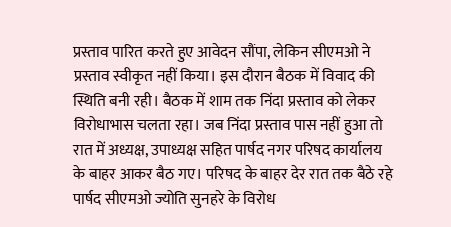प्रस्ताव पारित करते हुए आवेदन सौंपा, लेकिन सीएमओ ने प्रस्ताव स्वीकृत नहीं किया। इस दौरान बैठक में विवाद की स्थिति बनी रही। बैठक में शाम तक निंदा प्रस्ताव को लेकर विरोधाभास चलता रहा। जब निंदा प्रस्ताव पास नहीं हुआ तो रात में अध्यक्ष, उपाध्यक्ष सहित पार्षद नगर परिषद कार्यालय के बाहर आकर बैठ गए। परिषद के बाहर देर रात तक बैठे रहे पार्षद सीएमओ ज्योति सुनहरे के विरोध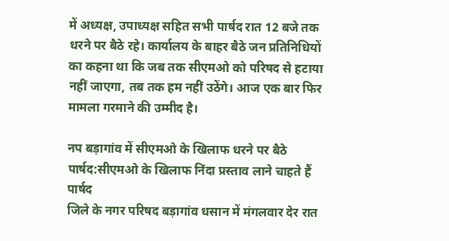में अध्यक्ष, उपाध्यक्ष सहित सभी पार्षद रात 12 बजे तक धरने पर बैठे रहे। कार्यालय के बाहर बैठे जन प्रतिनिधियों का कहना था कि जब तक सीएमओ को परिषद से हटाया नहीं जाएगा, तब तक हम नहीं उठेंगे। आज एक बार फिर मामला गरमाने की उम्मीद है।

नप बड़ागांव में सीएमओ के खिलाफ धरने पर बैठे पार्षद:सीएमओ के खिलाफ निंदा प्रस्ताव लाने चाहते हैं पार्षद
जिले के नगर परिषद बड़ागांव धसान में मंगलवार देर रात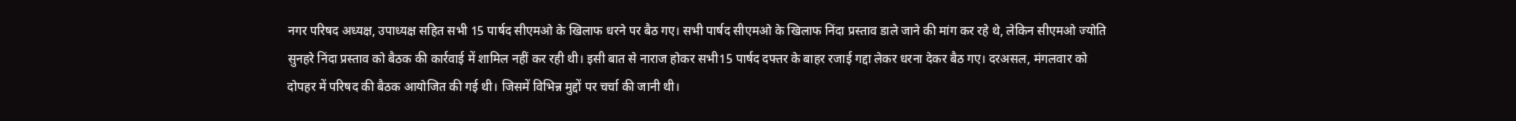नगर परिषद अध्यक्ष, उपाध्यक्ष सहित सभी 15 पार्षद सीएमओ के खिलाफ धरने पर बैठ गए। सभी पार्षद सीएमओ के खिलाफ निंदा प्रस्ताव डाले जाने की मांग कर रहे थे, लेकिन सीएमओ ज्योति सुनहरे निंदा प्रस्ताव को बैठक की कार्रवाई में शामिल नहीं कर रही थी। इसी बात से नाराज होकर सभी15 पार्षद दफ्तर के बाहर रजाई गद्दा लेकर धरना देकर बैठ गए। दरअसल, मंगलवार को दोपहर में परिषद की बैठक आयोजित की गई थी। जिसमें विभिन्न मुद्दों पर चर्चा की जानी थी।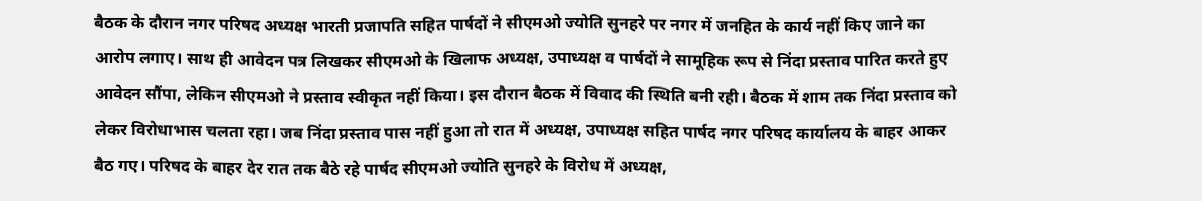बैठक के दौरान नगर परिषद अध्यक्ष भारती प्रजापति सहित पार्षदों ने सीएमओ ज्योति सुनहरे पर नगर में जनहित के कार्य नहीं किए जाने का आरोप लगाए। साथ ही आवेदन पत्र लिखकर सीएमओ के खिलाफ अध्यक्ष, उपाध्यक्ष व पार्षदों ने सामूहिक रूप से निंदा प्रस्ताव पारित करते हुए आवेदन सौंपा, लेकिन सीएमओ ने प्रस्ताव स्वीकृत नहीं किया। इस दौरान बैठक में विवाद की स्थिति बनी रही। बैठक में शाम तक निंदा प्रस्ताव को लेकर विरोधाभास चलता रहा। जब निंदा प्रस्ताव पास नहीं हुआ तो रात में अध्यक्ष, उपाध्यक्ष सहित पार्षद नगर परिषद कार्यालय के बाहर आकर बैठ गए। परिषद के बाहर देर रात तक बैठे रहे पार्षद सीएमओ ज्योति सुनहरे के विरोध में अध्यक्ष,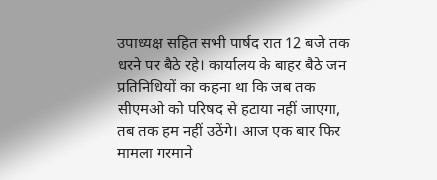उपाध्यक्ष सहित सभी पार्षद रात 12 बजे तक धरने पर बैठे रहे। कार्यालय के बाहर बैठे जन प्रतिनिधियों का कहना था कि जब तक सीएमओ को परिषद से हटाया नहीं जाएगा, तब तक हम नहीं उठेंगे। आज एक बार फिर मामला गरमाने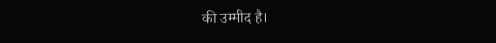की उम्मीद है।